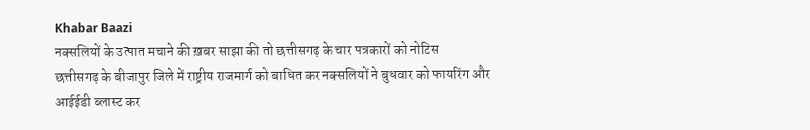Khabar Baazi
नक्सलियों के उत्पात मचाने की ख़बर साझा की तो छत्तीसगढ़ के चार पत्रकारों को नोटिस
छत्तीसगढ़ के बीजापुर जिले में राष्ट्रीय राजमार्ग को बाधित कर नक्सलियों ने बुधवार को फायरिंग और आईईडी ब्लास्ट कर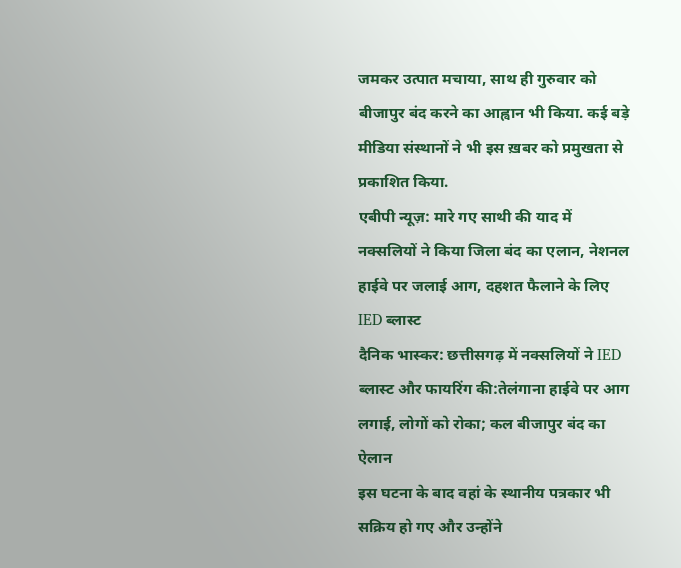जमकर उत्पात मचाया, साथ ही गुरुवार को बीजापुर बंद करने का आह्वान भी किया. कई बड़े मीडिया संस्थानों ने भी इस ख़बर को प्रमुखता से प्रकाशित किया.
एबीपी न्यूज़: मारे गए साथी की याद में नक्सलियों ने किया जिला बंद का एलान, नेशनल हाईवे पर जलाई आग, दहशत फैलाने के लिए IED ब्लास्ट
दैनिक भास्कर: छत्तीसगढ़ में नक्सलियों ने IED ब्लास्ट और फायरिंग की:तेलंगाना हाईवे पर आग लगाई, लोगों को रोका; कल बीजापुर बंद का ऐलान
इस घटना के बाद वहां के स्थानीय पत्रकार भी सक्रिय हो गए और उन्होंने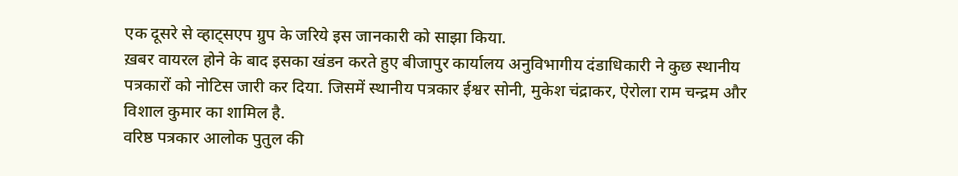एक दूसरे से व्हाट्सएप ग्रुप के जरिये इस जानकारी को साझा किया.
ख़बर वायरल होने के बाद इसका खंडन करते हुए बीजापुर कार्यालय अनुविभागीय दंडाधिकारी ने कुछ स्थानीय पत्रकारों को नोटिस जारी कर दिया. जिसमें स्थानीय पत्रकार ईश्वर सोनी, मुकेश चंद्राकर, ऐरोला राम चन्द्रम और विशाल कुमार का शामिल है.
वरिष्ठ पत्रकार आलोक पुतुल की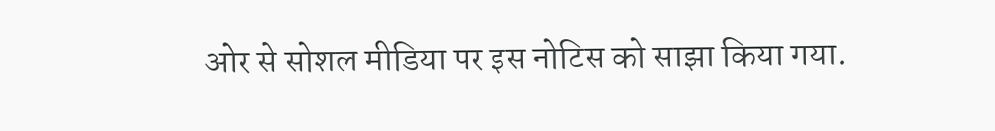ओर से सोशल मीडिया पर इस नोटिस को साझा किया गया.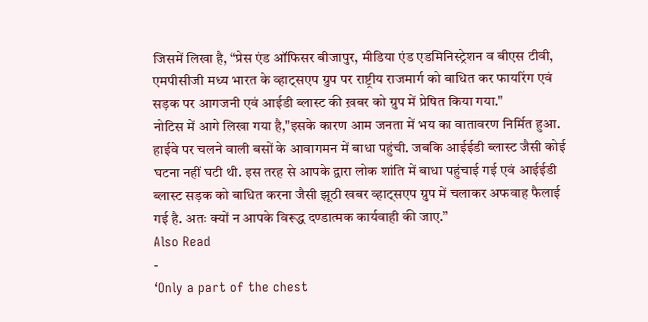जिसमें लिखा है, “प्रेस एंड ऑफिसर बीजापुर, मीडिया एंड एडमिनिस्ट्रेशन व बीएस टीवी, एमपीसीजी मध्य भारत के व्हाट्सएप ग्रुप पर राष्ट्रीय राजमार्ग को बाधित कर फायरिंग एवं सड़क पर आगजनी एवं आईडी ब्लास्ट की ख़बर को ग्रुप में प्रेषित किया गया."
नोटिस में आगे लिखा गया है,"इसके कारण आम जनता में भय का वातावरण निर्मित हुआ. हाईवे पर चलने वाली बसों के आवागमन में बाधा पहुंची. जबकि आईईडी ब्लास्ट जैसी कोई घटना नहीं घटी थी. इस तरह से आपके द्वारा लोक शांति में बाधा पहुंचाई गई एवं आईईडी ब्लास्ट सड़क को बाधित करना जैसी झूठी खबर व्हाट्सएप ग्रुप में चलाकर अफवाह फैलाई गई है. अतः क्यों न आपके विरूद्ध दण्डात्मक कार्यवाही की जाए.”
Also Read
-
‘Only a part of the chest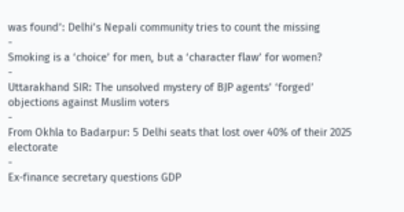was found’: Delhi’s Nepali community tries to count the missing
-
Smoking is a ‘choice’ for men, but a ‘character flaw’ for women?
-
Uttarakhand SIR: The unsolved mystery of BJP agents’ ‘forged’ objections against Muslim voters
-
From Okhla to Badarpur: 5 Delhi seats that lost over 40% of their 2025 electorate
-
Ex-finance secretary questions GDP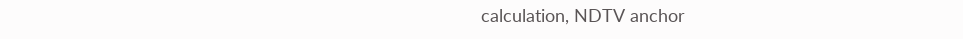calculation, NDTV anchor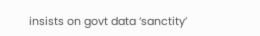insists on govt data ‘sanctity’